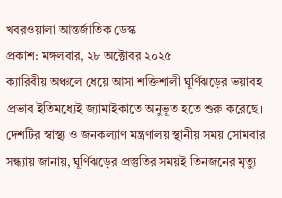খবরওয়ালা আন্তর্জাতিক ডেস্ক
প্রকাশ: মঙ্গলবার, ২৮ অক্টোবর ২০২৫
ক্যারিবীয় অঞ্চলে ধেয়ে আসা শক্তিশালী ঘূর্ণিঝড়ের ভয়াবহ প্রভাব ইতিমধ্যেই জ্যামাইকাতে অনুভূত হতে শুরু করেছে। দেশটির স্বাস্থ্য ও জনকল্যাণ মন্ত্রণালয় স্থানীয় সময় সোমবার সন্ধ্যায় জানায়, ঘূর্ণিঝড়ের প্রস্তুতির সময়ই তিনজনের মৃত্যু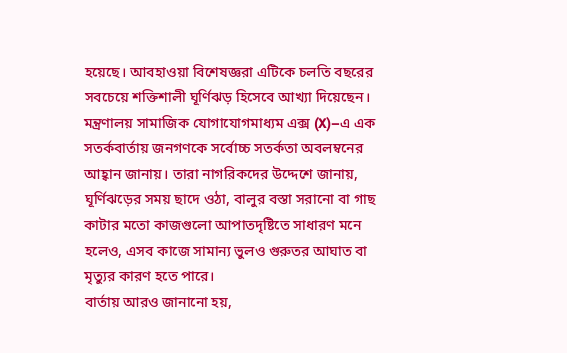হয়েছে। আবহাওয়া বিশেষজ্ঞরা এটিকে চলতি বছরের সবচেয়ে শক্তিশালী ঘূর্ণিঝড় হিসেবে আখ্যা দিয়েছেন।
মন্ত্রণালয় সামাজিক যোগাযোগমাধ্যম এক্স (X)–এ এক সতর্কবার্তায় জনগণকে সর্বোচ্চ সতর্কতা অবলম্বনের আহ্বান জানায়। তারা নাগরিকদের উদ্দেশে জানায়, ঘূর্ণিঝড়ের সময় ছাদে ওঠা, বালুর বস্তা সরানো বা গাছ কাটার মতো কাজগুলো আপাতদৃষ্টিতে সাধারণ মনে হলেও, এসব কাজে সামান্য ভুলও গুরুতর আঘাত বা মৃত্যুর কারণ হতে পারে।
বার্তায় আরও জানানো হয়,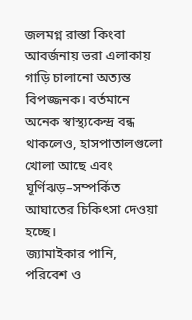জলমগ্ন রাস্তা কিংবা আবর্জনায় ভরা এলাকায় গাড়ি চালানো অত্যন্ত বিপজ্জনক। বর্তমানে অনেক স্বাস্থ্যকেন্দ্র বন্ধ থাকলেও, হাসপাতালগুলো খোলা আছে এবং ঘূর্ণিঝড়–সম্পর্কিত আঘাতের চিকিৎসা দেওয়া হচ্ছে।
জ্যামাইকার পানি, পরিবেশ ও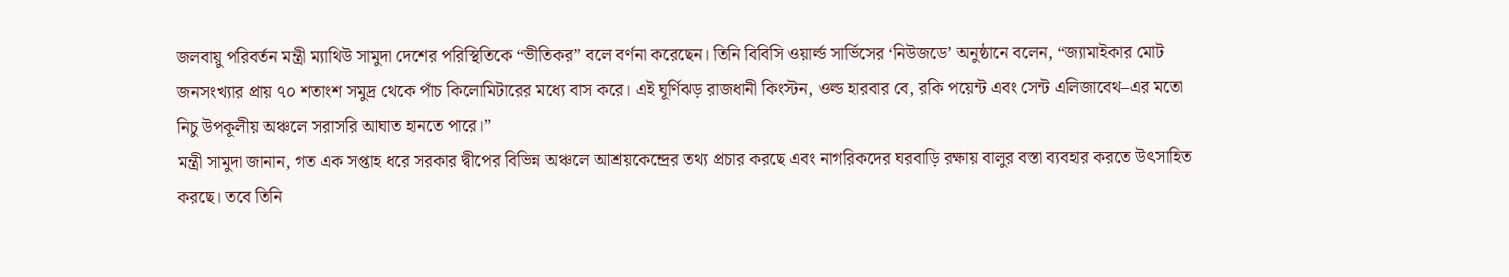জলবায়ু পরিবর্তন মন্ত্রী ম্যাথিউ সামুদা দেশের পরিস্থিতিকে “ভীতিকর” বলে বর্ণনা করেছেন। তিনি বিবিসি ওয়ার্ল্ড সার্ভিসের ‘নিউজডে’ অনুষ্ঠানে বলেন, “জ্যামাইকার মোট জনসংখ্যার প্রায় ৭০ শতাংশ সমুদ্র থেকে পাঁচ কিলোমিটারের মধ্যে বাস করে। এই ঘূর্ণিঝড় রাজধানী কিংস্টন, ওল্ড হারবার বে, রকি পয়েন্ট এবং সেন্ট এলিজাবেথ–এর মতো নিচু উপকূলীয় অঞ্চলে সরাসরি আঘাত হানতে পারে।”
মন্ত্রী সামুদা জানান, গত এক সপ্তাহ ধরে সরকার দ্বীপের বিভিন্ন অঞ্চলে আশ্রয়কেন্দ্রের তথ্য প্রচার করছে এবং নাগরিকদের ঘরবাড়ি রক্ষায় বালুর বস্তা ব্যবহার করতে উৎসাহিত করছে। তবে তিনি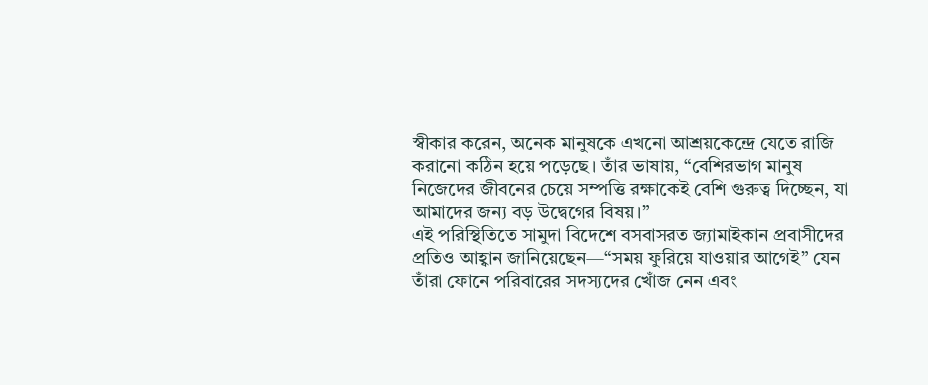স্বীকার করেন, অনেক মানুষকে এখনো আশ্রয়কেন্দ্রে যেতে রাজি করানো কঠিন হয়ে পড়েছে। তাঁর ভাষায়, “বেশিরভাগ মানুষ নিজেদের জীবনের চেয়ে সম্পত্তি রক্ষাকেই বেশি গুরুত্ব দিচ্ছেন, যা আমাদের জন্য বড় উদ্বেগের বিষয়।”
এই পরিস্থিতিতে সামুদা বিদেশে বসবাসরত জ্যামাইকান প্রবাসীদের প্রতিও আহ্বান জানিয়েছেন—“সময় ফুরিয়ে যাওয়ার আগেই” যেন তাঁরা ফোনে পরিবারের সদস্যদের খোঁজ নেন এবং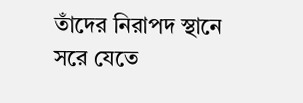তাঁদের নিরাপদ স্থানে সরে যেতে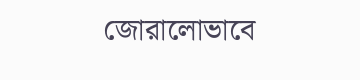জোরালোভাবে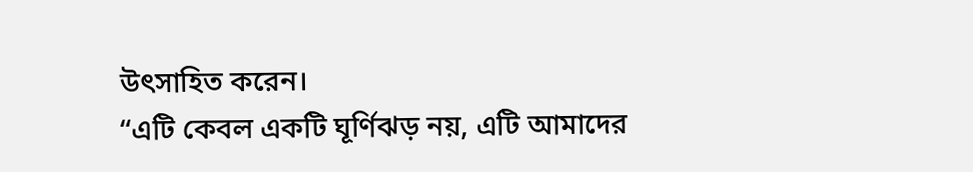উৎসাহিত করেন।
“এটি কেবল একটি ঘূর্ণিঝড় নয়, এটি আমাদের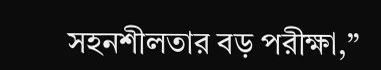সহনশীলতার বড় পরীক্ষা,”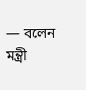— বলেন মন্ত্রী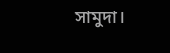সামুদা।